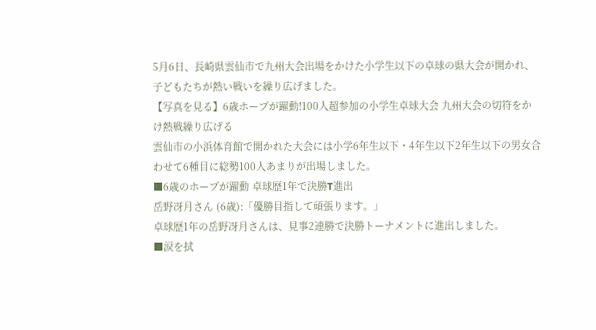5月6日、長崎県雲仙市で九州大会出場をかけた小学生以下の卓球の県大会が開かれ、子どもたちが熱い戦いを繰り広げました。
【写真を見る】6歳ホープが躍動!100人超参加の小学生卓球大会 九州大会の切符をかけ熱戦繰り広げる
雲仙市の小浜体育館で開かれた大会には小学6年生以下・4年生以下2年生以下の男女合わせて6種目に総勢100人あまりが出場しました。
■6歳のホープが躍動 卓球歴1年で決勝T進出
岳野冴月さん (6歳):「優勝目指して頑張ります。」
卓球歴1年の岳野冴月さんは、見事2連勝で決勝トーナメントに進出しました。
■涙を拭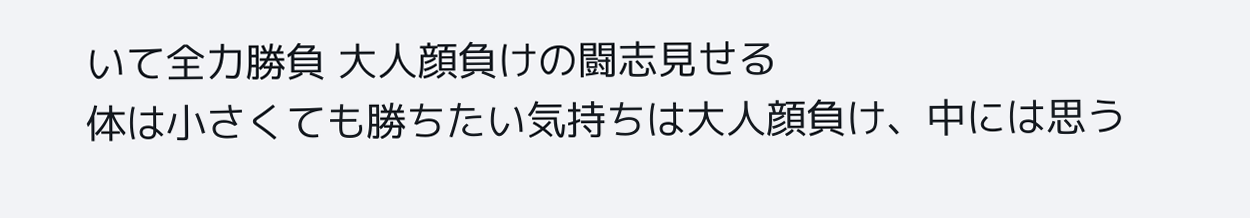いて全力勝負 大人顔負けの闘志見せる
体は小さくても勝ちたい気持ちは大人顔負け、中には思う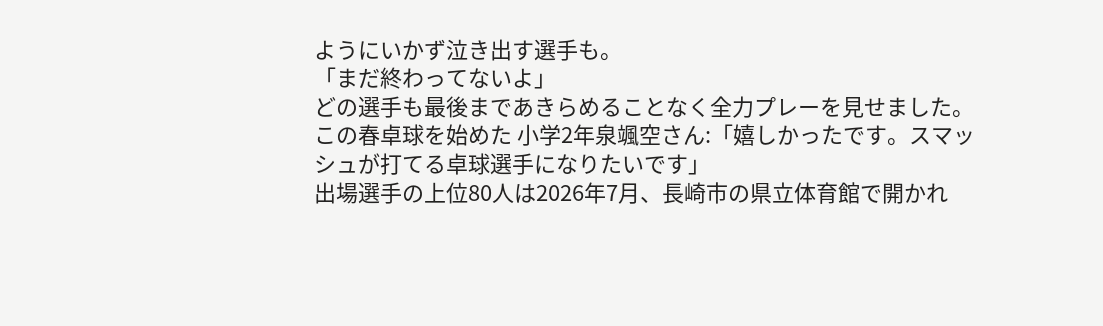ようにいかず泣き出す選手も。
「まだ終わってないよ」
どの選手も最後まであきらめることなく全力プレーを見せました。
この春卓球を始めた 小学2年泉颯空さん:「嬉しかったです。スマッシュが打てる卓球選手になりたいです」
出場選手の上位80人は2026年7月、長崎市の県立体育館で開かれ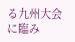る九州大会に臨み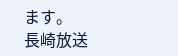ます。
長崎放送